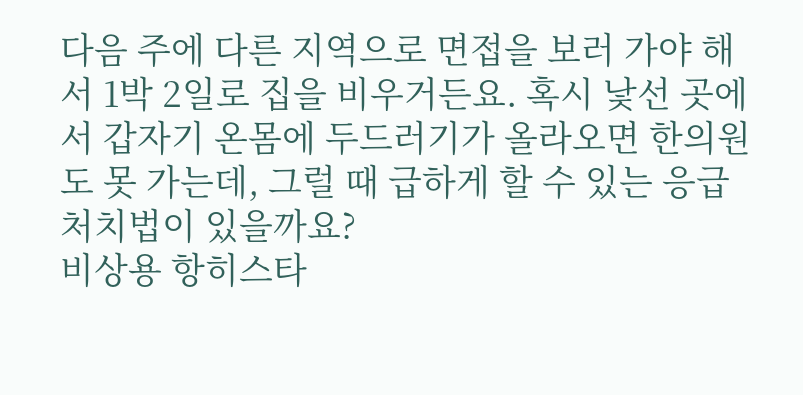다음 주에 다른 지역으로 면접을 보러 가야 해서 1박 2일로 집을 비우거든요. 혹시 낯선 곳에서 갑자기 온몸에 두드러기가 올라오면 한의원도 못 가는데, 그럴 때 급하게 할 수 있는 응급처치법이 있을까요?
비상용 항히스타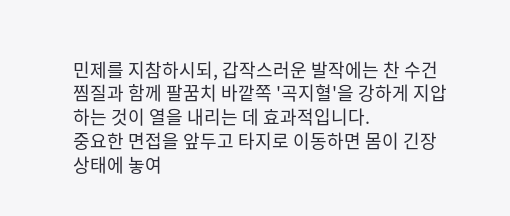민제를 지참하시되, 갑작스러운 발작에는 찬 수건 찜질과 함께 팔꿈치 바깥쪽 '곡지혈'을 강하게 지압하는 것이 열을 내리는 데 효과적입니다.
중요한 면접을 앞두고 타지로 이동하면 몸이 긴장 상태에 놓여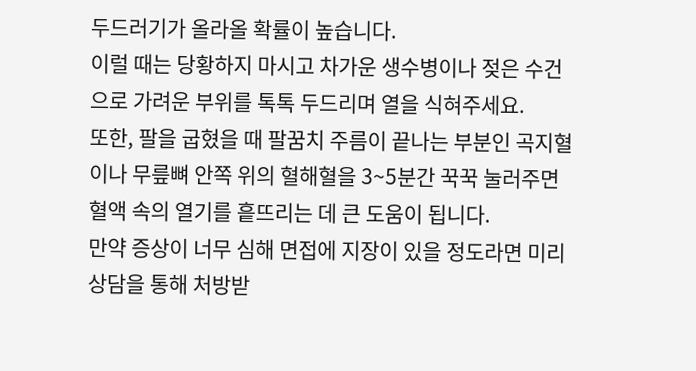두드러기가 올라올 확률이 높습니다.
이럴 때는 당황하지 마시고 차가운 생수병이나 젖은 수건으로 가려운 부위를 톡톡 두드리며 열을 식혀주세요.
또한, 팔을 굽혔을 때 팔꿈치 주름이 끝나는 부분인 곡지혈이나 무릎뼈 안쪽 위의 혈해혈을 3~5분간 꾹꾹 눌러주면 혈액 속의 열기를 흩뜨리는 데 큰 도움이 됩니다.
만약 증상이 너무 심해 면접에 지장이 있을 정도라면 미리 상담을 통해 처방받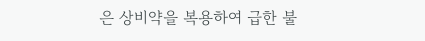은 상비약을 복용하여 급한 불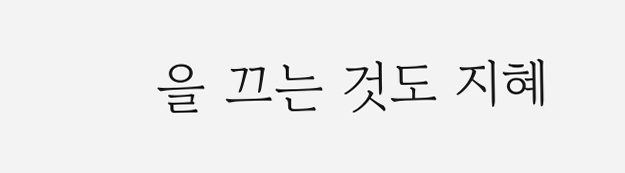을 끄는 것도 지혜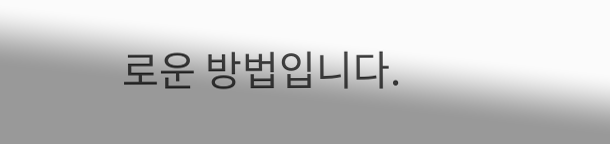로운 방법입니다.